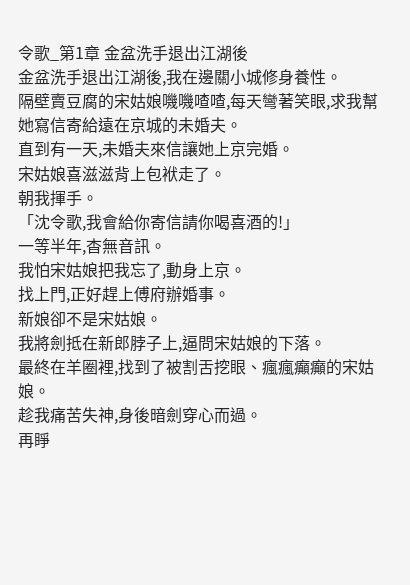令歌_第1章 金盆洗手退出江湖後
金盆洗手退出江湖後,我在邊關小城修身養性。
隔壁賣豆腐的宋姑娘嘰嘰喳喳,每天彎著笑眼,求我幫她寫信寄給遠在京城的未婚夫。
直到有一天,未婚夫來信讓她上京完婚。
宋姑娘喜滋滋背上包袱走了。
朝我揮手。
「沈令歌,我會給你寄信請你喝喜酒的!」
一等半年,杳無音訊。
我怕宋姑娘把我忘了,動身上京。
找上門,正好趕上傅府辦婚事。
新娘卻不是宋姑娘。
我將劍抵在新郎脖子上,逼問宋姑娘的下落。
最終在羊圈裡,找到了被割舌挖眼、瘋瘋癲癲的宋姑娘。
趁我痛苦失神,身後暗劍穿心而過。
再睜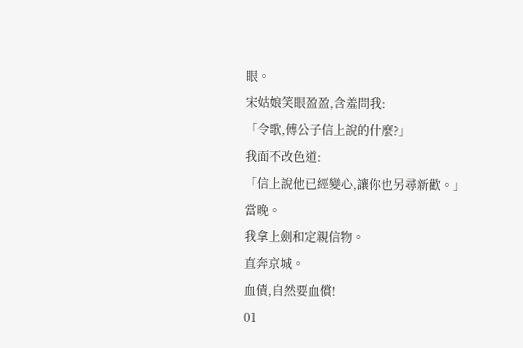眼。
宋姑娘笑眼盈盈,含羞問我:
「令歌,傅公子信上說的什麼?」
我面不改色道:
「信上說他已經變心,讓你也另尋新歡。」
當晚。
我拿上劍和定親信物。
直奔京城。
血債,自然要血償!
01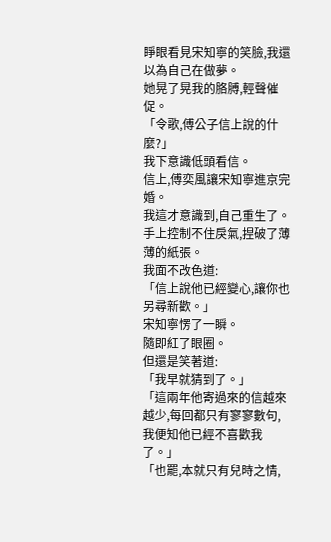睜眼看見宋知寧的笑臉,我還以為自己在做夢。
她晃了晃我的胳膊,輕聲催促。
「令歌,傅公子信上說的什麼?」
我下意識低頭看信。
信上,傅奕風讓宋知寧進京完婚。
我這才意識到,自己重生了。
手上控制不住戾氣,捏破了薄薄的紙張。
我面不改色道:
「信上說他已經變心,讓你也另尋新歡。」
宋知寧愣了一瞬。
隨即紅了眼圈。
但還是笑著道:
「我早就猜到了。」
「這兩年他寄過來的信越來越少,每回都只有寥寥數句,我便知他已經不喜歡我了。」
「也罷,本就只有兒時之情,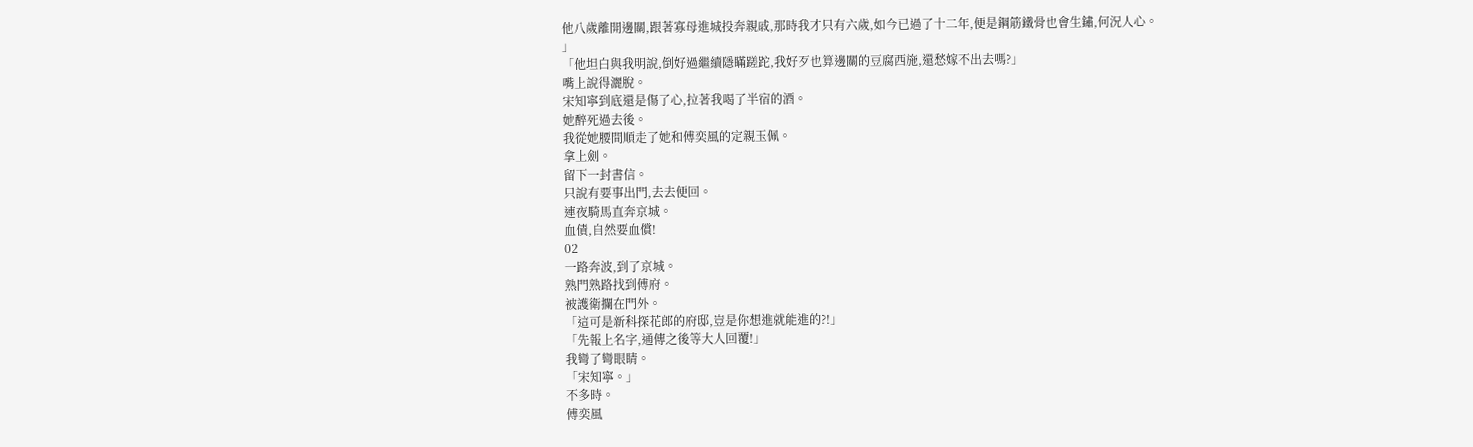他八歲離開邊關,跟著寡母進城投奔親戚,那時我才只有六歲,如今已過了十二年,便是鋼筋鐵骨也會生鏽,何況人心。
」
「他坦白與我明說,倒好過繼續隱瞞蹉跎,我好歹也算邊關的豆腐西施,還愁嫁不出去嗎?」
嘴上說得灑脫。
宋知寧到底還是傷了心,拉著我喝了半宿的酒。
她醉死過去後。
我從她腰間順走了她和傅奕風的定親玉佩。
拿上劍。
留下一封書信。
只說有要事出門,去去便回。
連夜騎馬直奔京城。
血債,自然要血償!
02
一路奔波,到了京城。
熟門熟路找到傅府。
被護衛攔在門外。
「這可是新科探花郎的府邸,豈是你想進就能進的?!」
「先報上名字,通傳之後等大人回覆!」
我彎了彎眼睛。
「宋知寧。」
不多時。
傅奕風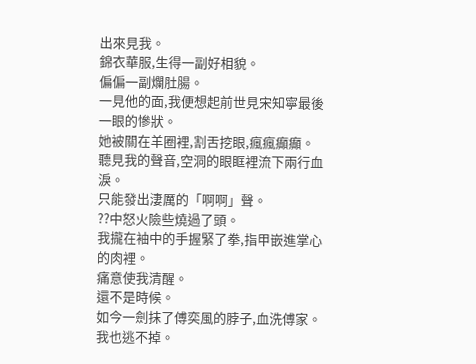出來見我。
錦衣華服,生得一副好相貌。
偏偏一副爛肚腸。
一見他的面,我便想起前世見宋知寧最後一眼的慘狀。
她被關在羊圈裡,割舌挖眼,瘋瘋癲癲。
聽見我的聲音,空洞的眼眶裡流下兩行血淚。
只能發出淒厲的「啊啊」聲。
??中怒火險些燒過了頭。
我攏在袖中的手握緊了拳,指甲嵌進掌心的肉裡。
痛意使我清醒。
還不是時候。
如今一劍抹了傅奕風的脖子,血洗傅家。
我也逃不掉。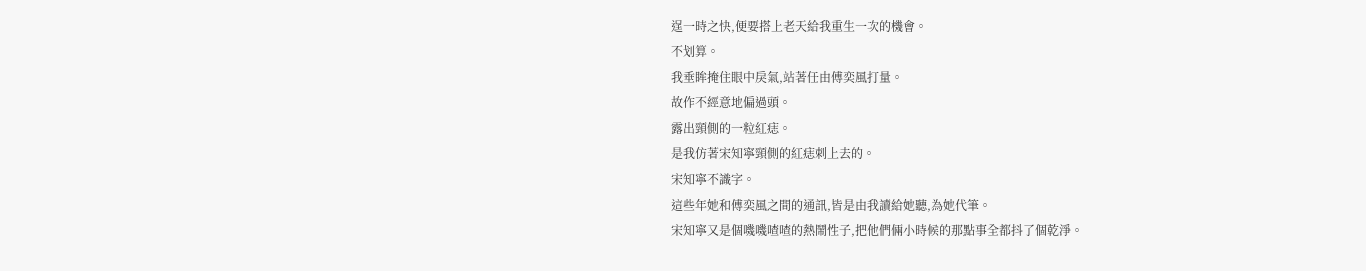逞一時之快,便要搭上老天給我重生一次的機會。
不划算。
我垂眸掩住眼中戾氣,站著任由傅奕風打量。
故作不經意地偏過頭。
露出頸側的一粒紅痣。
是我仿著宋知寧頸側的紅痣刺上去的。
宋知寧不識字。
這些年她和傅奕風之間的通訊,皆是由我讀給她聽,為她代筆。
宋知寧又是個嘰嘰喳喳的熱鬧性子,把他們倆小時候的那點事全都抖了個乾淨。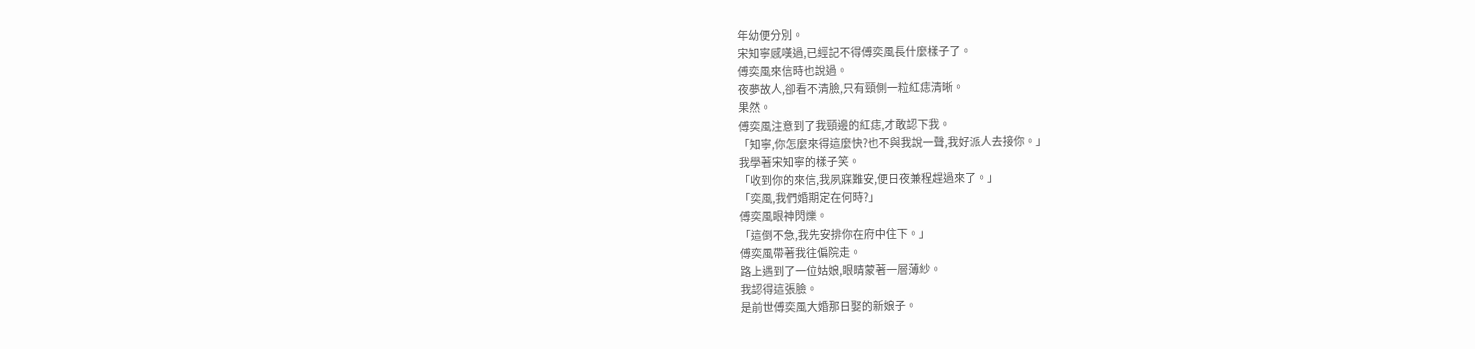年幼便分別。
宋知寧感嘆過,已經記不得傅奕風長什麼樣子了。
傅奕風來信時也說過。
夜夢故人,卻看不清臉,只有頸側一粒紅痣清晰。
果然。
傅奕風注意到了我頸邊的紅痣,才敢認下我。
「知寧,你怎麼來得這麼快?也不與我說一聲,我好派人去接你。」
我學著宋知寧的樣子笑。
「收到你的來信,我夙寐難安,便日夜兼程趕過來了。」
「奕風,我們婚期定在何時?」
傅奕風眼神閃爍。
「這倒不急,我先安排你在府中住下。」
傅奕風帶著我往偏院走。
路上遇到了一位姑娘,眼睛蒙著一層薄紗。
我認得這張臉。
是前世傅奕風大婚那日娶的新娘子。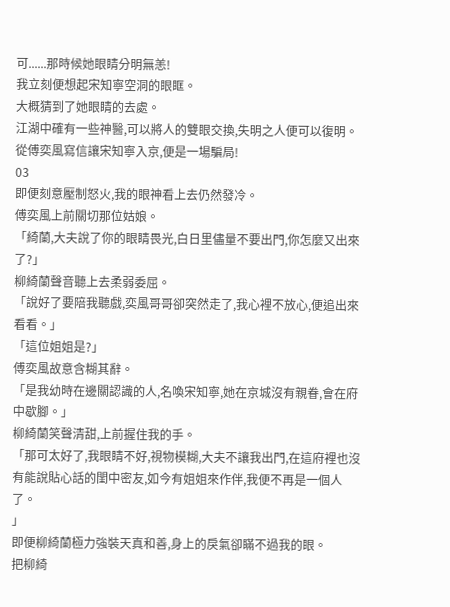可......那時候她眼睛分明無恙!
我立刻便想起宋知寧空洞的眼眶。
大概猜到了她眼睛的去處。
江湖中確有一些神醫,可以將人的雙眼交換,失明之人便可以復明。
從傅奕風寫信讓宋知寧入京,便是一場騙局!
03
即便刻意壓制怒火,我的眼神看上去仍然發冷。
傅奕風上前關切那位姑娘。
「綺蘭,大夫說了你的眼睛畏光,白日里儘量不要出門,你怎麼又出來了?」
柳綺蘭聲音聽上去柔弱委屈。
「說好了要陪我聽戲,奕風哥哥卻突然走了,我心裡不放心,便追出來看看。」
「這位姐姐是?」
傅奕風故意含糊其辭。
「是我幼時在邊關認識的人,名喚宋知寧,她在京城沒有親眷,會在府中歇腳。」
柳綺蘭笑聲清甜,上前握住我的手。
「那可太好了,我眼睛不好,視物模糊,大夫不讓我出門,在這府裡也沒有能說貼心話的閨中密友,如今有姐姐來作伴,我便不再是一個人了。
」
即便柳綺蘭極力強裝天真和善,身上的戾氣卻瞞不過我的眼。
把柳綺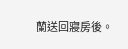蘭送回寢房後。